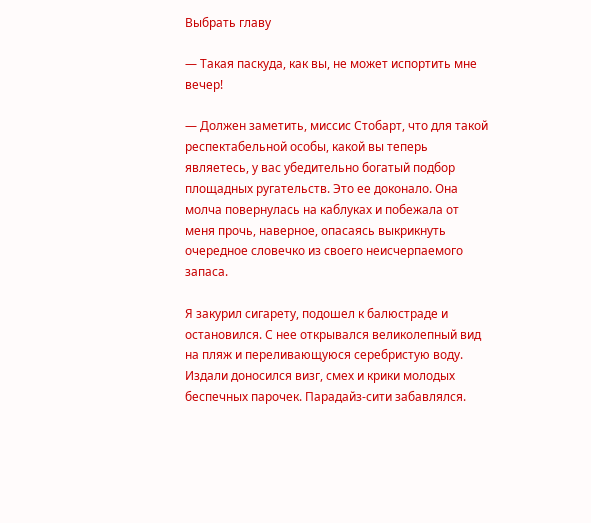Выбрать главу

— Такая паскуда, как вы, не может испортить мне вечер!

— Должен заметить, миссис Стобарт, что для такой респектабельной особы, какой вы теперь являетесь, у вас убедительно богатый подбор площадных ругательств. Это ее доконало. Она молча повернулась на каблуках и побежала от меня прочь, наверное, опасаясь выкрикнуть очередное словечко из своего неисчерпаемого запаса.

Я закурил сигарету, подошел к балюстраде и остановился. С нее открывался великолепный вид на пляж и переливающуюся серебристую воду. Издали доносился визг, смех и крики молодых беспечных парочек. Парадайз-сити забавлялся.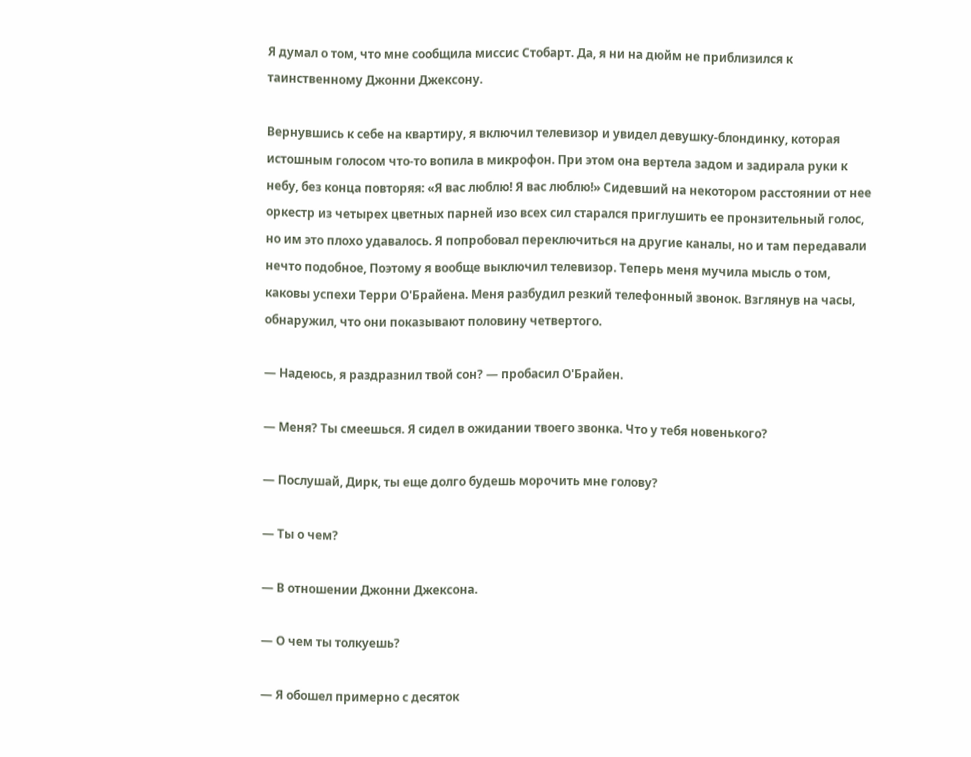Я думал о том, что мне сообщила миссис Стобарт. Да, я ни на дюйм не приблизился к таинственному Джонни Джексону.

Вернувшись к себе на квартиру, я включил телевизор и увидел девушку-блондинку, которая истошным голосом что-то вопила в микрофон. При этом она вертела задом и задирала руки к небу, без конца повторяя: «Я вас люблю! Я вас люблю!» Сидевший на некотором расстоянии от нее оркестр из четырех цветных парней изо всех сил старался приглушить ее пронзительный голос, но им это плохо удавалось. Я попробовал переключиться на другие каналы, но и там передавали нечто подобное, Поэтому я вообще выключил телевизор. Теперь меня мучила мысль о том, каковы успехи Терри О'Брайена. Меня разбудил резкий телефонный звонок. Взглянув на часы, обнаружил, что они показывают половину четвертого.

— Надеюсь, я раздразнил твой сон? — пробасил О'Брайен.

— Меня? Ты смеешься. Я сидел в ожидании твоего звонка. Что у тебя новенького?

— Послушай, Дирк, ты еще долго будешь морочить мне голову?

— Ты о чем?

— В отношении Джонни Джексона.

— О чем ты толкуешь?

— Я обошел примерно с десяток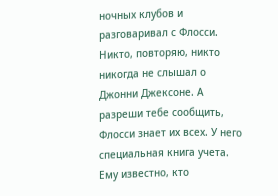ночных клубов и разговаривал с Флосси. Никто, повторяю, никто никогда не слышал о Джонни Джексоне. А разреши тебе сообщить, Флосси знает их всех. У него специальная книга учета. Ему известно, кто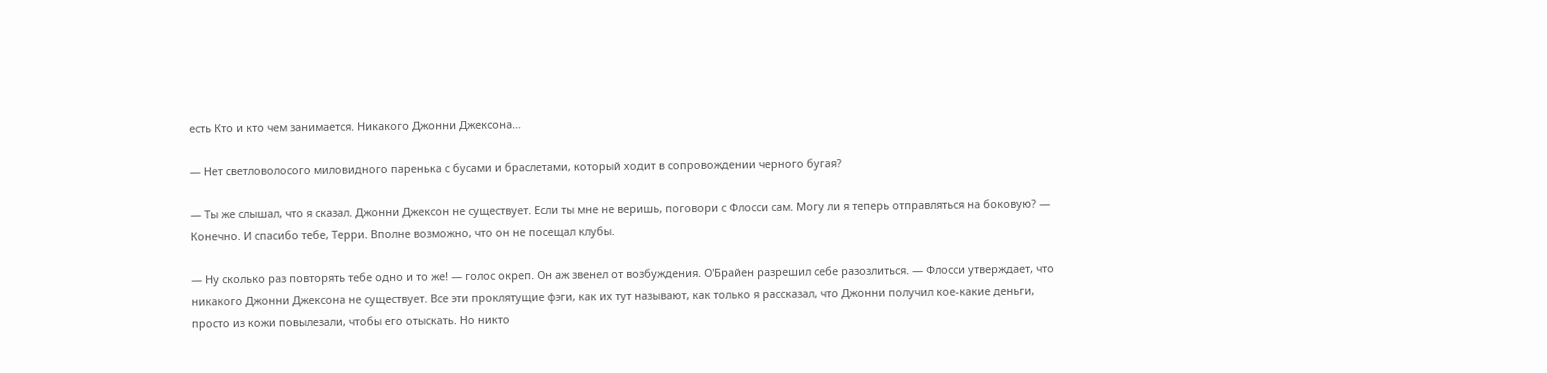есть Кто и кто чем занимается. Никакого Джонни Джексона…

— Нет светловолосого миловидного паренька с бусами и браслетами, который ходит в сопровождении черного бугая?

— Ты же слышал, что я сказал. Джонни Джексон не существует. Если ты мне не веришь, поговори с Флосси сам. Могу ли я теперь отправляться на боковую? — Конечно. И спасибо тебе, Терри. Вполне возможно, что он не посещал клубы.

— Ну сколько раз повторять тебе одно и то же! — голос окреп. Он аж звенел от возбуждения. О'Брайен разрешил себе разозлиться. — Флосси утверждает, что никакого Джонни Джексона не существует. Все эти проклятущие фэги, как их тут называют, как только я рассказал, что Джонни получил кое-какие деньги, просто из кожи повылезали, чтобы его отыскать. Но никто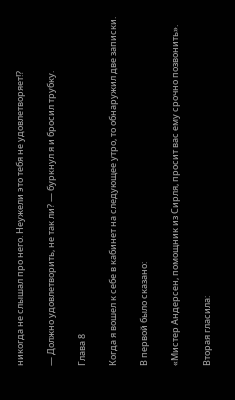никогда не слышал про него. Неужели это тебя не удовлетворяет!?

— Должно удовлетворить, не так ли? — буркнул я и бросил трубку.

Глава 8

Когда я вошел к себе в кабинет на следующее утро, то обнаружил две записки.

В первой было сказано:

«Мистер Андерсен, помощник из Сирля, просит вас ему срочно позвонить».

Вторая гласила: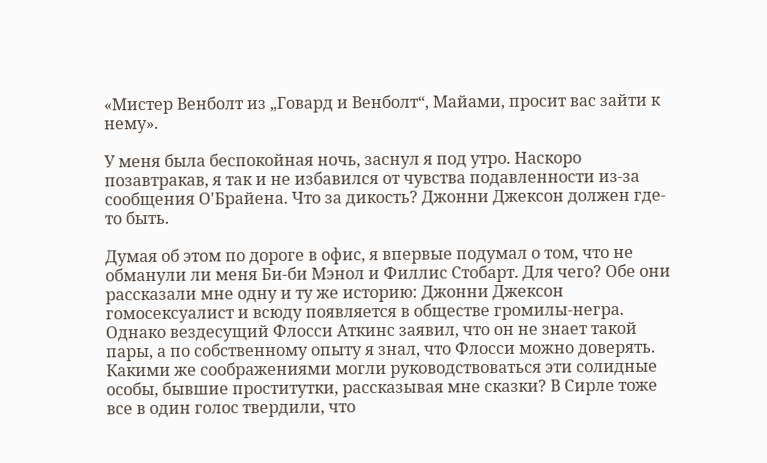«Мистер Венболт из „Говард и Венболт“, Майами, просит вас зайти к нему».

У меня была беспокойная ночь, заснул я под утро. Наскоро позавтракав, я так и не избавился от чувства подавленности из-за сообщения О'Брайена. Что за дикость? Джонни Джексон должен где-то быть.

Думая об этом по дороге в офис, я впервые подумал о том, что не обманули ли меня Би-би Мэнол и Филлис Стобарт. Для чего? Обе они рассказали мне одну и ту же историю: Джонни Джексон гомосексуалист и всюду появляется в обществе громилы-негра. Однако вездесущий Флосси Аткинс заявил, что он не знает такой пары, а по собственному опыту я знал, что Флосси можно доверять. Какими же соображениями могли руководствоваться эти солидные особы, бывшие проститутки, рассказывая мне сказки? В Сирле тоже все в один голос твердили, что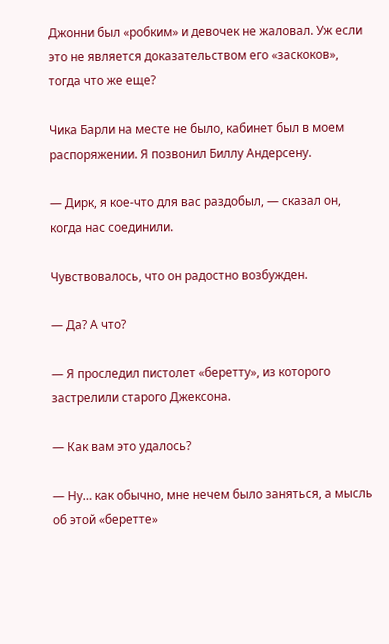Джонни был «робким» и девочек не жаловал. Уж если это не является доказательством его «заскоков», тогда что же еще?

Чика Барли на месте не было, кабинет был в моем распоряжении. Я позвонил Биллу Андерсену.

— Дирк, я кое-что для вас раздобыл, — сказал он, когда нас соединили.

Чувствовалось, что он радостно возбужден.

— Да? А что?

— Я проследил пистолет «беретту», из которого застрелили старого Джексона.

— Как вам это удалось?

— Ну… как обычно, мне нечем было заняться, а мысль об этой «беретте»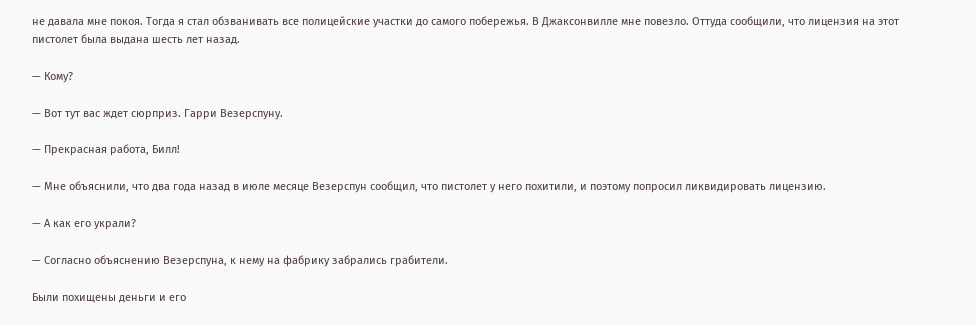не давала мне покоя. Тогда я стал обзванивать все полицейские участки до самого побережья. В Джаксонвилле мне повезло. Оттуда сообщили, что лицензия на этот пистолет была выдана шесть лет назад.

— Кому?

— Вот тут вас ждет сюрприз. Гарри Везерспуну.

— Прекрасная работа, Билл!

— Мне объяснили, что два года назад в июле месяце Везерспун сообщил, что пистолет у него похитили, и поэтому попросил ликвидировать лицензию.

— А как его украли?

— Согласно объяснению Везерспуна, к нему на фабрику забрались грабители.

Были похищены деньги и его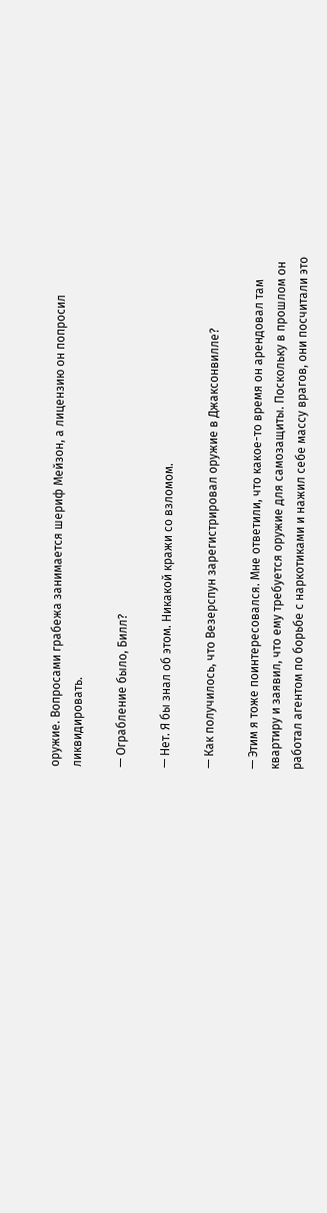оружие. Вопросами грабежа занимается шериф Мейзон, а лицензию он попросил ликвидировать.

— Ограбление было, Билл?

— Нет. Я бы знал об этом. Никакой кражи со взломом.

— Как получилось, что Везерспун зарегистрировал оружие в Джаксонвилле?

— Этим я тоже поинтересовался. Мне ответили, что какое-то время он арендовал там квартиру и заявил, что ему требуется оружие для самозащиты. Поскольку в прошлом он работал агентом по борьбе с наркотиками и нажил себе массу врагов, они посчитали это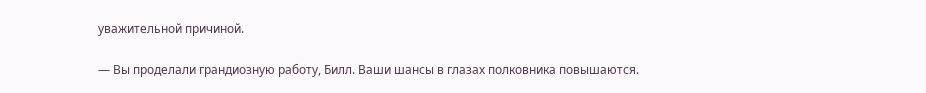уважительной причиной.

— Вы проделали грандиозную работу, Билл. Ваши шансы в глазах полковника повышаются.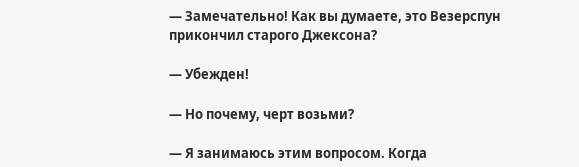— Замечательно! Как вы думаете, это Везерспун прикончил старого Джексона?

— Убежден!

— Но почему, черт возьми?

— Я занимаюсь этим вопросом. Когда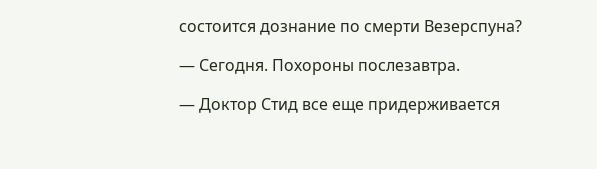состоится дознание по смерти Везерспуна?

— Сегодня. Похороны послезавтра.

— Доктор Стид все еще придерживается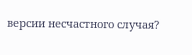версии несчастного случая?